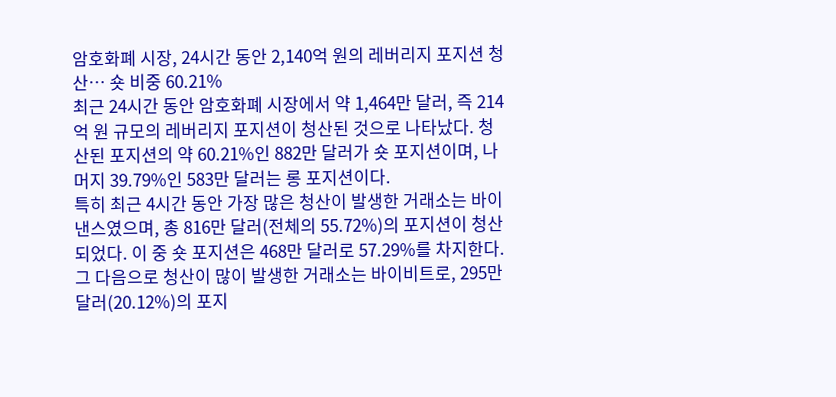암호화폐 시장, 24시간 동안 2,140억 원의 레버리지 포지션 청산… 숏 비중 60.21%
최근 24시간 동안 암호화폐 시장에서 약 1,464만 달러, 즉 214억 원 규모의 레버리지 포지션이 청산된 것으로 나타났다. 청산된 포지션의 약 60.21%인 882만 달러가 숏 포지션이며, 나머지 39.79%인 583만 달러는 롱 포지션이다.
특히 최근 4시간 동안 가장 많은 청산이 발생한 거래소는 바이낸스였으며, 총 816만 달러(전체의 55.72%)의 포지션이 청산되었다. 이 중 숏 포지션은 468만 달러로 57.29%를 차지한다. 그 다음으로 청산이 많이 발생한 거래소는 바이비트로, 295만 달러(20.12%)의 포지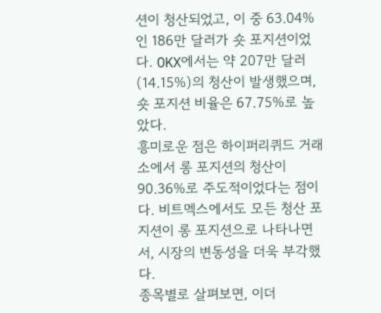션이 청산되었고, 이 중 63.04%인 186만 달러가 숏 포지션이었다. OKX에서는 약 207만 달러(14.15%)의 청산이 발생했으며, 숏 포지션 비율은 67.75%로 높았다.
흥미로운 점은 하이퍼리퀴드 거래소에서 롱 포지션의 청산이 90.36%로 주도적이었다는 점이다. 비트멕스에서도 모든 청산 포지션이 롱 포지션으로 나타나면서, 시장의 변동성을 더욱 부각했다.
종목별로 살펴보면, 이더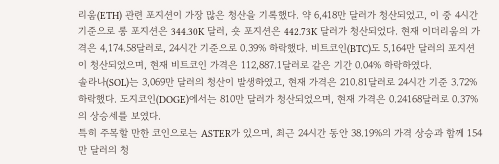리움(ETH) 관련 포지션이 가장 많은 청산을 기록했다. 약 6,418만 달러가 청산되었고, 이 중 4시간 기준으로 롱 포지션은 344.30K 달러, 숏 포지션은 442.73K 달러가 청산되었다. 현재 이더리움의 가격은 4,174.58달러로, 24시간 기준으로 0.39% 하락했다. 비트코인(BTC)도 5,164만 달러의 포지션이 청산되었으며, 현재 비트코인 가격은 112,887.1달러로 같은 기간 0.04% 하락하였다.
솔라나(SOL)는 3,069만 달러의 청산이 발생하였고, 현재 가격은 210.81달러로 24시간 기준 3.72% 하락했다. 도지코인(DOGE)에서는 810만 달러가 청산되었으며, 현재 가격은 0.24168달러로 0.37%의 상승세를 보였다.
특히 주목할 만한 코인으로는 ASTER가 있으며, 최근 24시간 동안 38.19%의 가격 상승과 함께 154만 달러의 청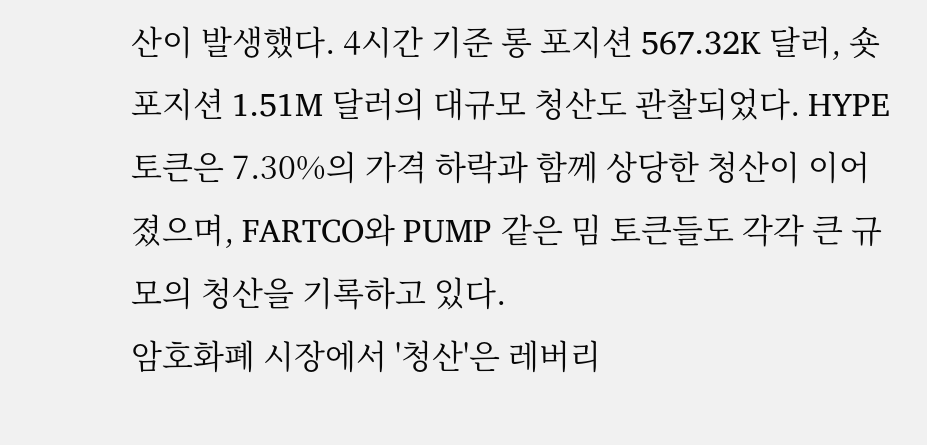산이 발생했다. 4시간 기준 롱 포지션 567.32K 달러, 숏 포지션 1.51M 달러의 대규모 청산도 관찰되었다. HYPE 토큰은 7.30%의 가격 하락과 함께 상당한 청산이 이어졌으며, FARTCO와 PUMP 같은 밈 토큰들도 각각 큰 규모의 청산을 기록하고 있다.
암호화폐 시장에서 '청산'은 레버리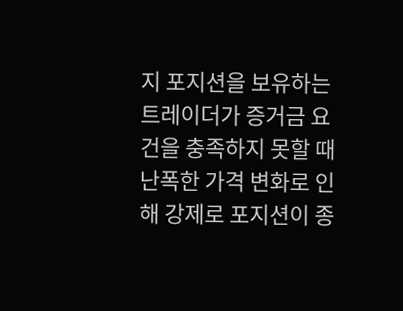지 포지션을 보유하는 트레이더가 증거금 요건을 충족하지 못할 때 난폭한 가격 변화로 인해 강제로 포지션이 종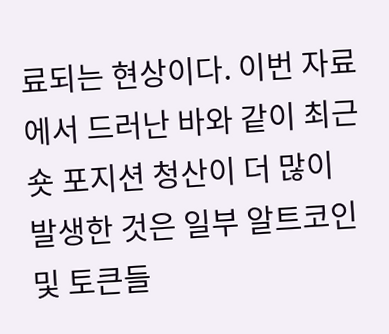료되는 현상이다. 이번 자료에서 드러난 바와 같이 최근 숏 포지션 청산이 더 많이 발생한 것은 일부 알트코인 및 토큰들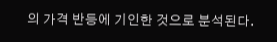의 가격 반등에 기인한 것으로 분석된다.